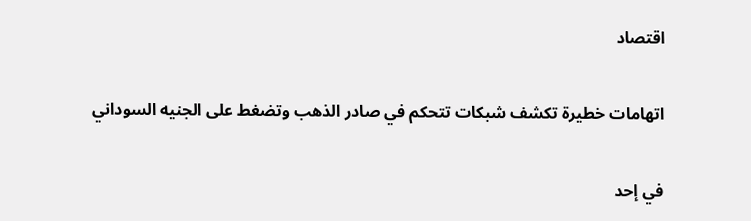اقتصاد

اتهامات خطيرة تكشف شبكات تتحكم في صادر الذهب وتضغط على الجنيه السوداني

في إحد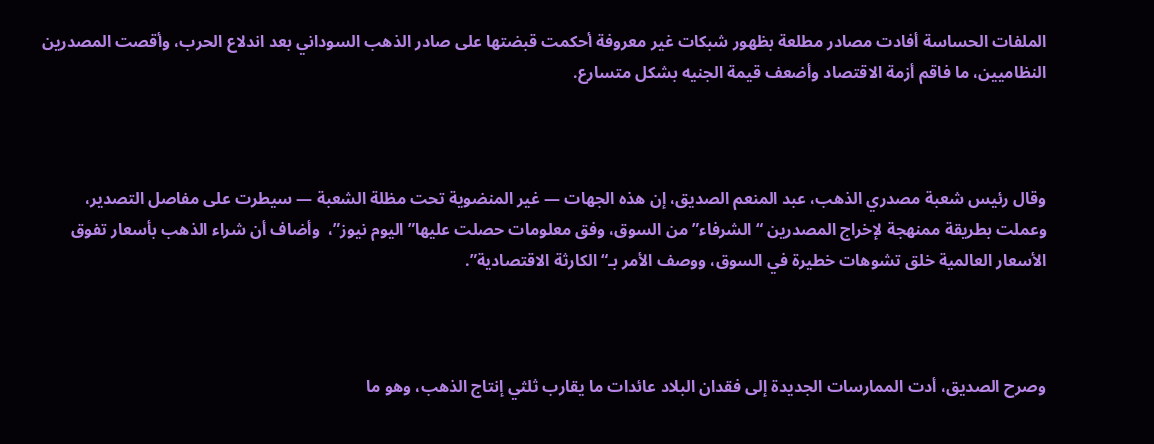الملفات الحساسة أفادت مصادر مطلعة بظهور شبكات غير معروفة أحكمت قبضتها على صادر الذهب السوداني بعد اندلاع الحرب، وأقصت المصدرين النظاميين، ما فاقم أزمة الاقتصاد وأضعف قيمة الجنيه بشكل متسارع.



وقال رئيس شعبة مصدري الذهب، عبد المنعم الصديق، إن هذه الجهات — غير المنضوية تحت مظلة الشعبة — سيطرت على مفاصل التصدير، وعملت بطريقة ممنهجة لإخراج المصدرين “الشرفاء” من السوق، وفق معلومات حصلت عليها” اليوم نيوز”،  وأضاف أن شراء الذهب بأسعار تفوق الأسعار العالمية خلق تشوهات خطيرة في السوق، ووصف الأمر بـ“الكارثة الاقتصادية”.



وصرح الصديق، أدت الممارسات الجديدة إلى فقدان البلاد عائدات ما يقارب ثلثي إنتاج الذهب، وهو ما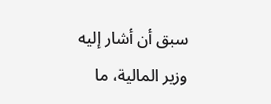سبق أن أشار إليه وزير المالية، ما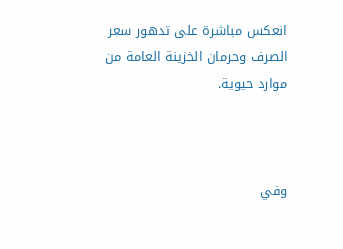انعكس مباشرة على تدهور سعر الصرف وحرمان الخزينة العامة من موارد حيوية.



وفي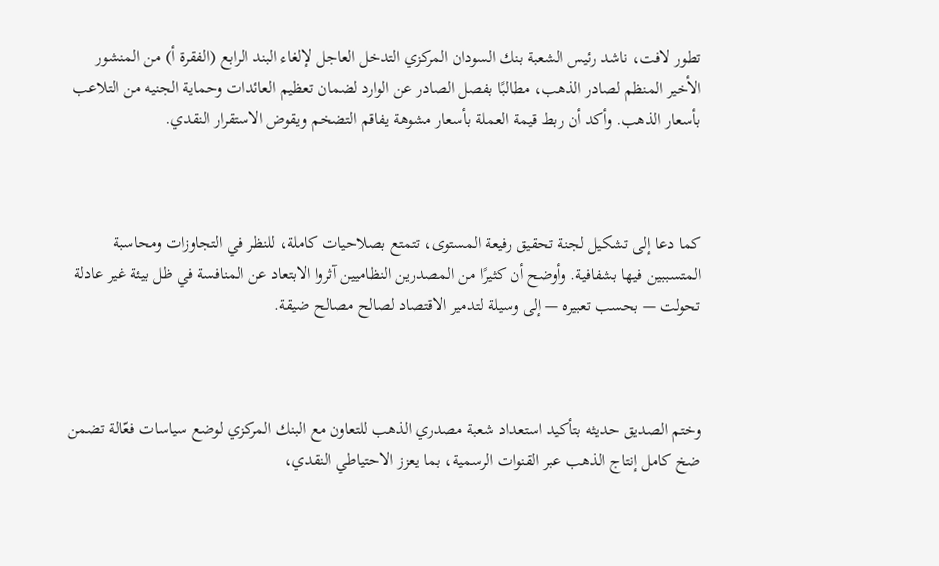تطور لافت، ناشد رئيس الشعبة بنك السودان المركزي التدخل العاجل لإلغاء البند الرابع (الفقرة أ) من المنشور الأخير المنظم لصادر الذهب، مطالبًا بفصل الصادر عن الوارد لضمان تعظيم العائدات وحماية الجنيه من التلاعب بأسعار الذهب. وأكد أن ربط قيمة العملة بأسعار مشوهة يفاقم التضخم ويقوض الاستقرار النقدي.



كما دعا إلى تشكيل لجنة تحقيق رفيعة المستوى، تتمتع بصلاحيات كاملة، للنظر في التجاوزات ومحاسبة المتسببين فيها بشفافية. وأوضح أن كثيرًا من المصدرين النظاميين آثروا الابتعاد عن المنافسة في ظل بيئة غير عادلة تحولت — بحسب تعبيره — إلى وسيلة لتدمير الاقتصاد لصالح مصالح ضيقة.



وختم الصديق حديثه بتأكيد استعداد شعبة مصدري الذهب للتعاون مع البنك المركزي لوضع سياسات فعّالة تضمن ضخ كامل إنتاج الذهب عبر القنوات الرسمية، بما يعزز الاحتياطي النقدي،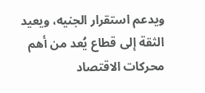ويدعم استقرار الجنيه، ويعيد الثقة إلى قطاع يُعد من أهم محركات الاقتصاد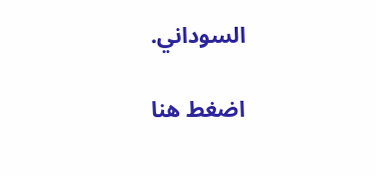السوداني.

اضغط هنا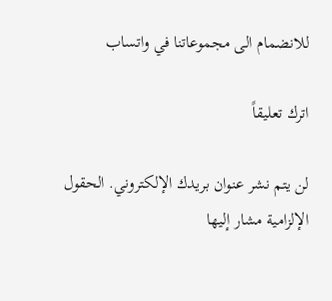للانضمام الى مجموعاتنا في واتساب

اترك تعليقاً

لن يتم نشر عنوان بريدك الإلكتروني. الحقول الإلزامية مشار إليها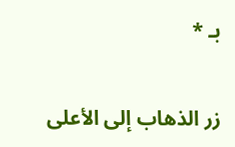بـ *

زر الذهاب إلى الأعلى